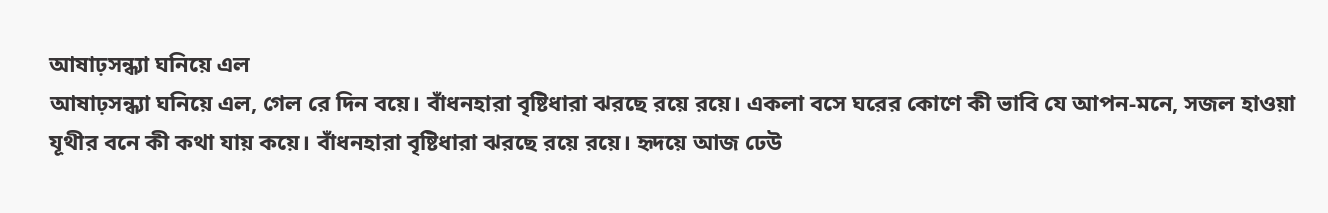আষাঢ়সন্ধ্যা ঘনিয়ে এল
আষাঢ়সন্ধ্যা ঘনিয়ে এল, গেল রে দিন বয়ে। বাঁধনহারা বৃষ্টিধারা ঝরছে রয়ে রয়ে। একলা বসে ঘরের কোণে কী ভাবি যে আপন-মনে, সজল হাওয়া যূথীর বনে কী কথা যায় কয়ে। বাঁধনহারা বৃষ্টিধারা ঝরছে রয়ে রয়ে। হৃদয়ে আজ ঢেউ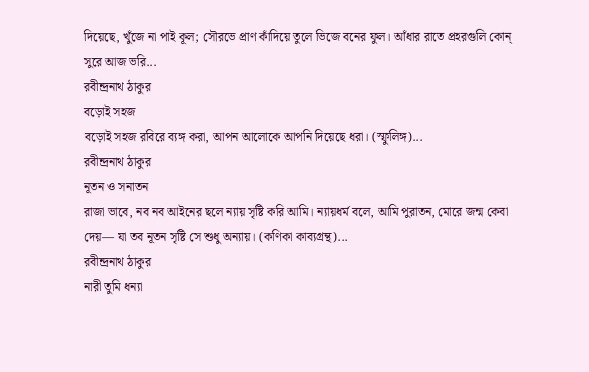দিয়েছে, খুঁজে না পাই কূল; সৌরভে প্রাণ কাঁদিয়ে তুলে ভিজে বনের ফুল। আঁধার রাতে প্রহরগুলি কোন্ সুরে আজ ভরি...
রবীন্দ্রনাথ ঠাকুর
বড়োই সহজ
বড়োই সহজ রবিরে ব্যঙ্গ করা, আপন আলোকে আপনি দিয়েছে ধরা। (স্ফুলিঙ্গ)...
রবীন্দ্রনাথ ঠাকুর
নূতন ও সনাতন
রাজা ভাবে, নব নব আইনের ছলে ন্যায় সৃষ্টি করি আমি। ন্যায়ধর্ম বলে, আমি পুরাতন, মোরে জন্ম কেবা দেয়— যা তব নূতন সৃষ্টি সে শুধু অন্যায়। (কণিকা কাব্যগ্রন্থ)...
রবীন্দ্রনাথ ঠাকুর
নারী তুমি ধন্যা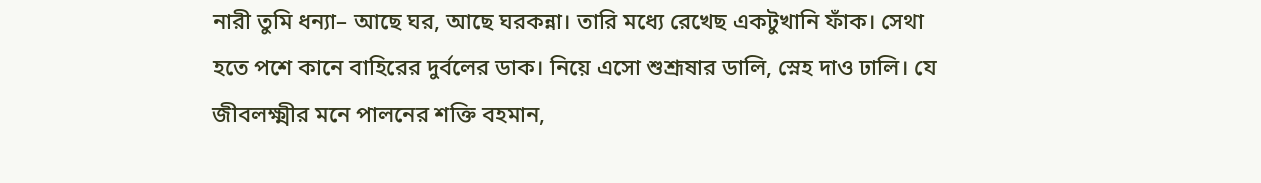নারী তুমি ধন্যা– আছে ঘর, আছে ঘরকন্না। তারি মধ্যে রেখেছ একটুখানি ফাঁক। সেথা হতে পশে কানে বাহিরের দুর্বলের ডাক। নিয়ে এসো শুশ্রূষার ডালি, স্নেহ দাও ঢালি। যে জীবলক্ষ্মীর মনে পালনের শক্তি বহমান,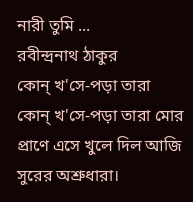নারী তুমি ...
রবীন্দ্রনাথ ঠাকুর
কোন্ খ'সে-পড়া তারা
কোন্ খ'সে-পড়া তারা মোর প্রাণে এসে খুলে দিল আজি সুরের অশ্রুধারা।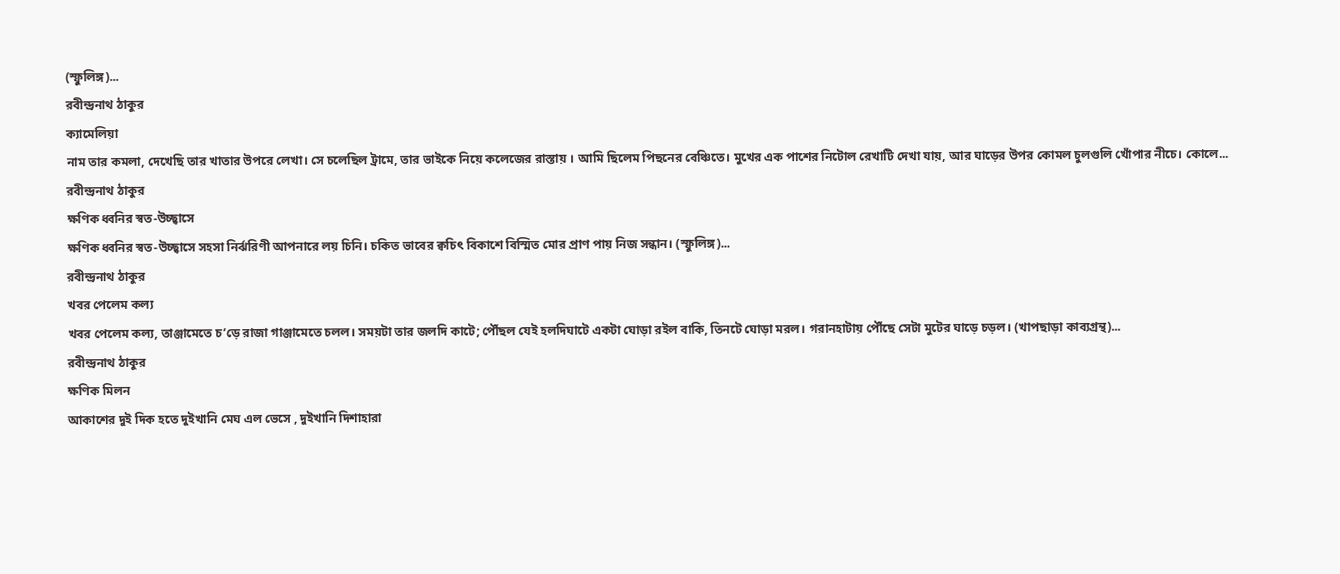(স্ফুলিঙ্গ)...
রবীন্দ্রনাথ ঠাকুর
ক্যামেলিয়া
নাম তার কমলা, দেখেছি তার খাতার উপরে লেখা। সে চলেছিল ট্রামে, তার ভাইকে নিয়ে কলেজের রাস্তায় । আমি ছিলেম পিছনের বেঞ্চিতে। মুখের এক পাশের নিটোল রেখাটি দেখা যায়, আর ঘাড়ের উপর কোমল চুলগুলি খোঁপার নীচে। কোলে...
রবীন্দ্রনাথ ঠাকুর
ক্ষণিক ধ্বনির স্বত-উচ্ছ্বাসে
ক্ষণিক ধ্বনির স্বত-উচ্ছ্বাসে সহসা নির্ঝরিণী আপনারে লয় চিনি। চকিত ভাবের ক্বচিৎ বিকাশে বিস্মিত মোর প্রাণ পায় নিজ সন্ধান। (স্ফুলিঙ্গ)...
রবীন্দ্রনাথ ঠাকুর
খবর পেলেম কল্য
খবর পেলেম কল্য, তাঞ্জামেতে চ’ড়ে রাজা গাঞ্জামেতে চলল। সময়টা তার জলদি কাটে; পৌঁছল যেই হলদিঘাটে একটা ঘোড়া রইল বাকি, তিনটে ঘোড়া মরল। গরানহাটায় পৌঁছে সেটা মুটের ঘাড়ে চড়ল। (খাপছাড়া কাব্যগ্রন্থ)...
রবীন্দ্রনাথ ঠাকুর
ক্ষণিক মিলন
আকাশের দুই দিক হতে দুইখানি মেঘ এল ভেসে , দুইখানি দিশাহারা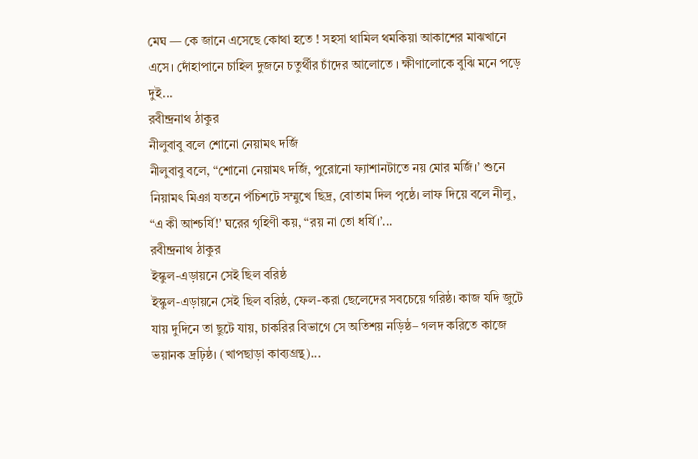মেঘ — কে জানে এসেছে কোথা হতে ! সহসা থামিল থমকিয়া আকাশের মাঝখানে এসে। দোঁহাপানে চাহিল দুজনে চতুর্থীর চাঁদের আলোতে । ক্ষীণালোকে বুঝি মনে পড়ে দুই...
রবীন্দ্রনাথ ঠাকুর
নীলুবাবু বলে শোনো নেয়ামৎ দর্জি
নীলুবাবু বলে, “শোনো নেয়ামৎ দর্জি, পুরোনো ফ্যাশানটাতে নয় মোর মর্জি।’ শুনে নিয়ামৎ মিঞা যতনে পঁচিশটে সম্মুখে ছিদ্র, বোতাম দিল পৃষ্ঠে। লাফ দিয়ে বলে নীলু, “এ কী আশ্চর্যি!’ ঘরের গৃহিণী কয়, “রয় না তো ধর্যি।’...
রবীন্দ্রনাথ ঠাকুর
ইস্কুল-এড়ায়নে সেই ছিল বরিষ্ঠ
ইস্কুল-এড়ায়নে সেই ছিল বরিষ্ঠ, ফেল-করা ছেলেদের সবচেয়ে গরিষ্ঠ। কাজ যদি জুটে যায় দুদিনে তা ছুটে যায়, চাকরির বিভাগে সে অতিশয় নড়িষ্ঠ– গলদ করিতে কাজে ভয়ানক দ্রঢ়িষ্ঠ। (খাপছাড়া কাব্যগ্রন্থ)...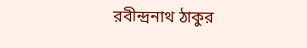রবীন্দ্রনাথ ঠাকুর